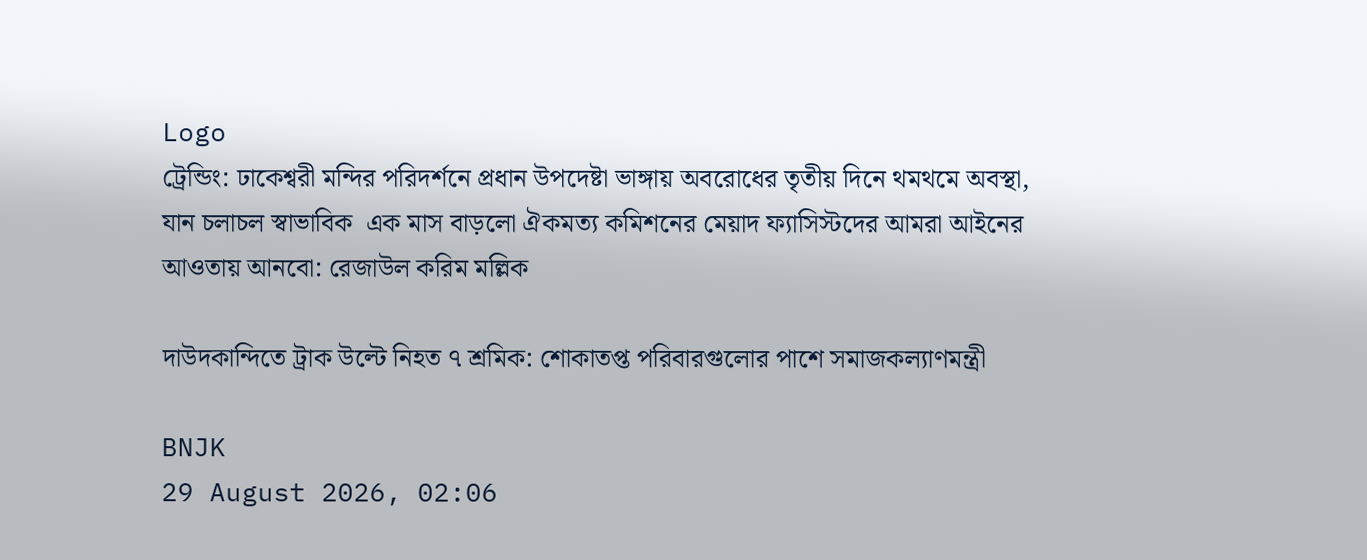Logo
ট্রেন্ডিং: ঢাকেশ্বরী মন্দির পরিদর্শনে প্রধান উপদেষ্টা ভাঙ্গায় অবরোধের তৃতীয় দিনে থমথমে অবস্থা, যান চলাচল স্বাভাবিক  এক মাস বাড়লো ঐকমত্য কমিশনের মেয়াদ ফ্যাসিস্টদের আমরা আইনের আওতায় আনবো: রেজাউল করিম মল্লিক

দাউদকান্দিতে ট্রাক উল্টে নিহত ৭ শ্রমিক: শোকাতপ্ত পরিবারগুলোর পাশে সমাজকল্যাণমন্ত্রী

BNJK
29 August 2026, 02:06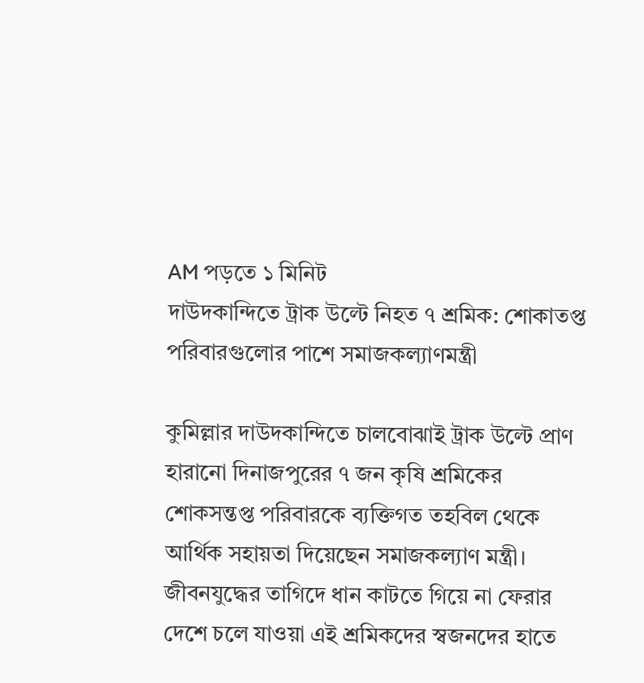AM পড়তে ১ মিনিট
দাউদকান্দিতে ট্রাক উল্টে নিহত ৭ শ্রমিক: শোকাতপ্ত পরিবারগুলোর পাশে সমাজকল্যাণমন্ত্রী

কুমিল্লার দাউদকান্দিতে চালবোঝাই ট্রাক উল্টে প্রাণ হারানো দিনাজপুরের ৭ জন কৃষি শ্রমিকের শোকসন্তপ্ত পরিবারকে ব্যক্তিগত তহবিল থেকে আর্থিক সহায়তা দিয়েছেন সমাজকল্যাণ মন্ত্রী। জীবনযুদ্ধের তাগিদে ধান কাটতে গিয়ে না ফেরার দেশে চলে যাওয়া এই শ্রমিকদের স্বজনদের হাতে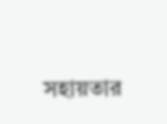সহায়তার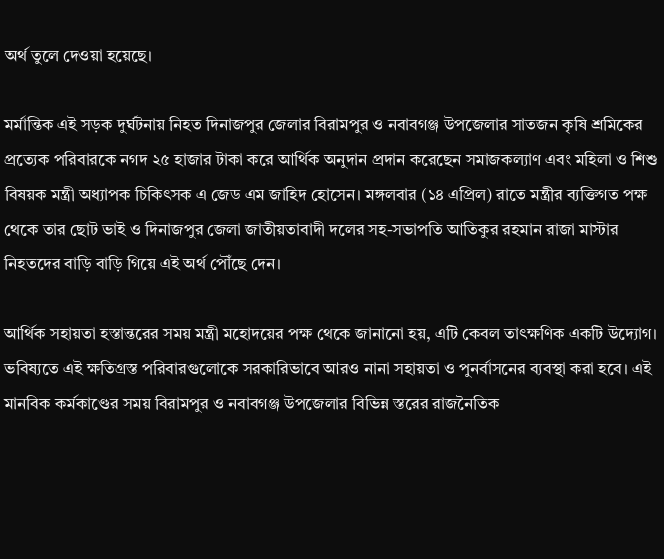অর্থ তুলে দেওয়া হয়েছে।

মর্মান্তিক এই সড়ক দুর্ঘটনায় নিহত দিনাজপুর জেলার বিরামপুর ও নবাবগঞ্জ উপজেলার সাতজন কৃষি শ্রমিকের প্রত্যেক পরিবারকে নগদ ২৫ হাজার টাকা করে আর্থিক অনুদান প্রদান করেছেন সমাজকল্যাণ এবং মহিলা ও শিশু বিষয়ক মন্ত্রী অধ্যাপক চিকিৎসক এ জেড এম জাহিদ হোসেন। মঙ্গলবার (১৪ এপ্রিল) রাতে মন্ত্রীর ব্যক্তিগত পক্ষ থেকে তার ছোট ভাই ও দিনাজপুর জেলা জাতীয়তাবাদী দলের সহ-সভাপতি আতিকুর রহমান রাজা মাস্টার নিহতদের বাড়ি বাড়ি গিয়ে এই অর্থ পৌঁছে দেন।

আর্থিক সহায়তা হস্তান্তরের সময় মন্ত্রী মহোদয়ের পক্ষ থেকে জানানো হয়, এটি কেবল তাৎক্ষণিক একটি উদ্যোগ। ভবিষ্যতে এই ক্ষতিগ্রস্ত পরিবারগুলোকে সরকারিভাবে আরও নানা সহায়তা ও পুনর্বাসনের ব্যবস্থা করা হবে। এই মানবিক কর্মকাণ্ডের সময় বিরামপুর ও নবাবগঞ্জ উপজেলার বিভিন্ন স্তরের রাজনৈতিক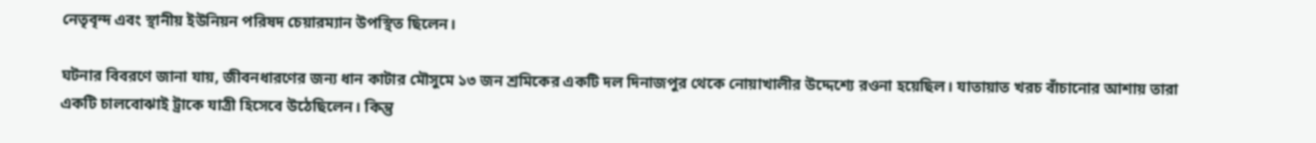নেতৃবৃন্দ এবং স্থানীয় ইউনিয়ন পরিষদ চেয়ারম্যান উপস্থিত ছিলেন।

ঘটনার বিবরণে জানা যায়, জীবনধারণের জন্য ধান কাটার মৌসুমে ১৩ জন শ্রমিকের একটি দল দিনাজপুর থেকে নোয়াখালীর উদ্দেশ্যে রওনা হয়েছিল। যাতায়াত খরচ বাঁচানোর আশায় তারা একটি চালবোঝাই ট্রাকে যাত্রী হিসেবে উঠেছিলেন। কিন্তু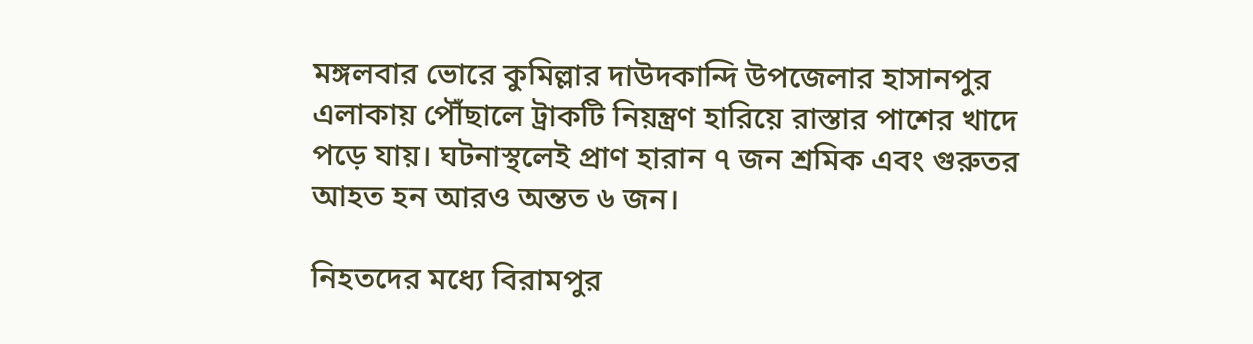মঙ্গলবার ভোরে কুমিল্লার দাউদকান্দি উপজেলার হাসানপুর এলাকায় পৌঁছালে ট্রাকটি নিয়ন্ত্রণ হারিয়ে রাস্তার পাশের খাদে পড়ে যায়। ঘটনাস্থলেই প্রাণ হারান ৭ জন শ্রমিক এবং গুরুতর আহত হন আরও অন্তত ৬ জন।

নিহতদের মধ্যে বিরামপুর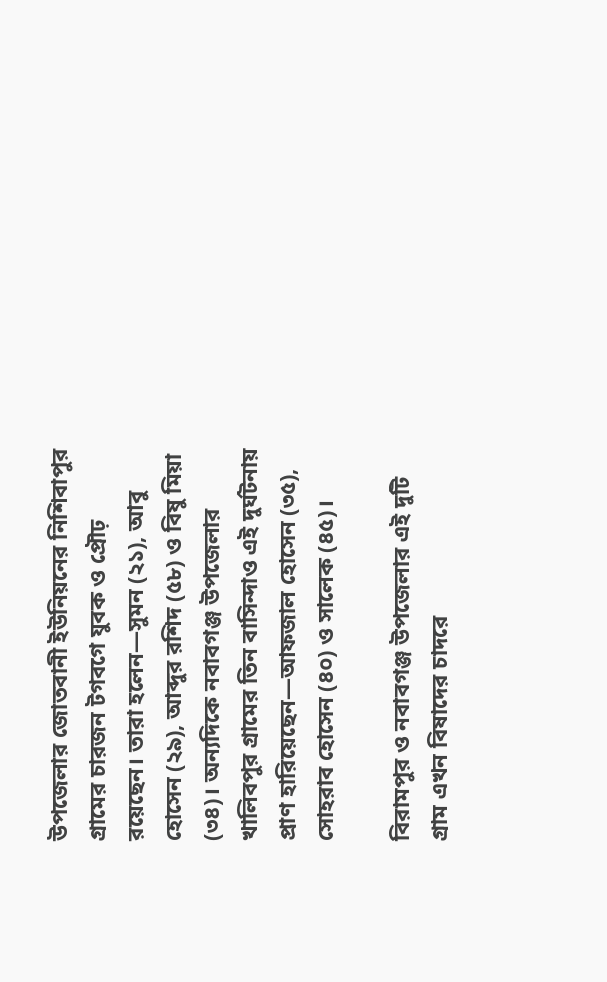উপজেলার জোতবানী ইউনিয়নের নিশিবাপুর গ্রামের চারজন টগবগে যুবক ও প্রৌঢ় রয়েছেন। তারা হলেন—সুমন (২১), আবু হোসেন (২৯), আব্দুর রশিদ (৫৮) ও বিষু মিয়া (৩৪)। অন্যদিকে নবাবগঞ্জ উপজেলার খালিবপুর গ্রামের তিন বাসিন্দাও এই দুর্ঘটনায় প্রাণ হারিয়েছেন—আফজাল হোসেন (৩৫), সোহরাব হোসেন (৪০) ও সালেক (৪৫)।

বিরামপুর ও নবাবগঞ্জ উপজেলার এই দুটি গ্রাম এখন বিষাদের চাদরে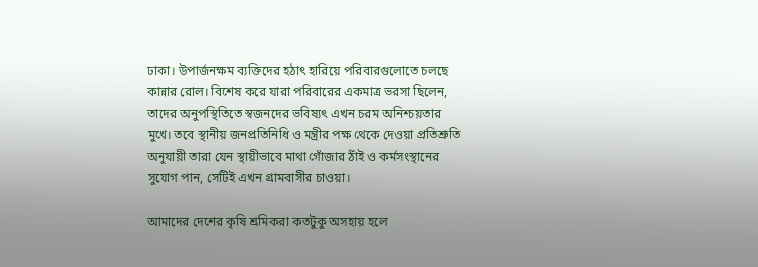ঢাকা। উপার্জনক্ষম ব্যক্তিদের হঠাৎ হারিয়ে পরিবারগুলোতে চলছে কান্নার রোল। বিশেষ করে যারা পরিবারের একমাত্র ভরসা ছিলেন, তাদের অনুপস্থিতিতে স্বজনদের ভবিষ্যৎ এখন চরম অনিশ্চয়তার মুখে। তবে স্থানীয় জনপ্রতিনিধি ও মন্ত্রীর পক্ষ থেকে দেওয়া প্রতিশ্রুতি অনুযায়ী তারা যেন স্থায়ীভাবে মাথা গোঁজার ঠাঁই ও কর্মসংস্থানের সুযোগ পান, সেটিই এখন গ্রামবাসীর চাওয়া।

আমাদের দেশের কৃষি শ্রমিকরা কতটুকু অসহায় হলে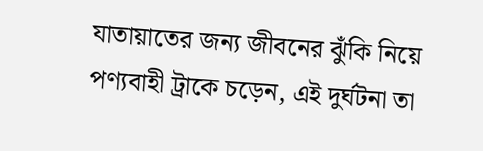যাতায়াতের জন্য জীবনের ঝুঁকি নিয়ে পণ্যবাহী ট্রাকে চড়েন, এই দুর্ঘটনা তা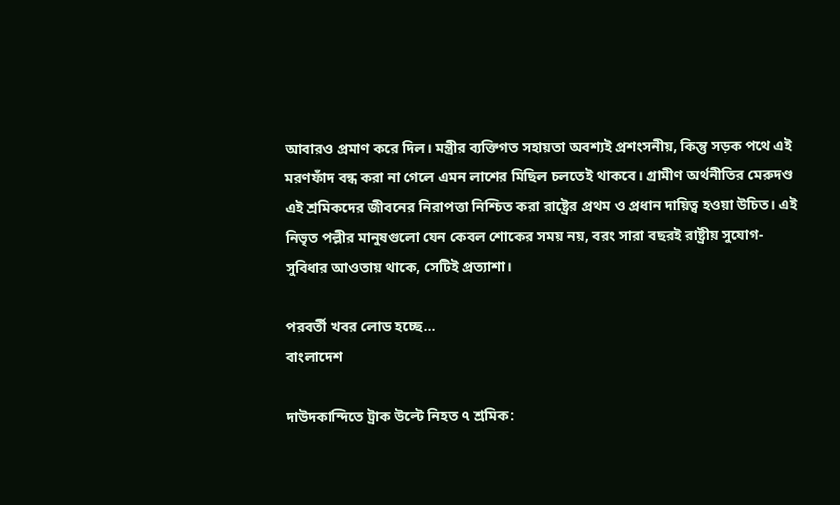আবারও প্রমাণ করে দিল। মন্ত্রীর ব্যক্তিগত সহায়তা অবশ্যই প্রশংসনীয়, কিন্তু সড়ক পথে এই মরণফাঁদ বন্ধ করা না গেলে এমন লাশের মিছিল চলতেই থাকবে। গ্রামীণ অর্থনীতির মেরুদণ্ড এই শ্রমিকদের জীবনের নিরাপত্তা নিশ্চিত করা রাষ্ট্রের প্রথম ও প্রধান দায়িত্ব হওয়া উচিত। এই নিভৃত পল্লীর মানুষগুলো যেন কেবল শোকের সময় নয়, বরং সারা বছরই রাষ্ট্রীয় সুযোগ-সুবিধার আওতায় থাকে, সেটিই প্রত্যাশা।

পরবর্তী খবর লোড হচ্ছে...
বাংলাদেশ

দাউদকান্দিতে ট্রাক উল্টে নিহত ৭ শ্রমিক: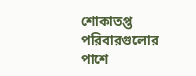শোকাতপ্ত পরিবারগুলোর পাশে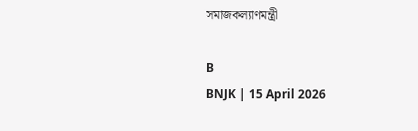সমাজকল্যাণমন্ত্রী

B
BNJK | 15 April 2026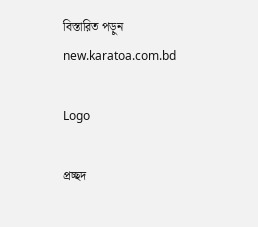বিস্তারিত পড়ুন
new.karatoa.com.bd

Logo

প্রচ্ছদ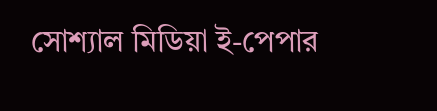সোশ্যাল মিডিয়া ই-পেপার